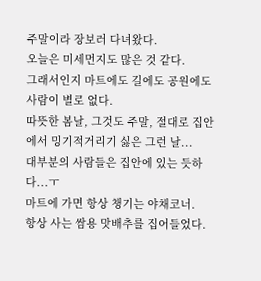주말이라 장보러 다녀왔다.
오늘은 미세먼지도 많은 것 같다.
그래서인지 마트에도 길에도 공원에도 사람이 별로 없다.
따뜻한 봄날, 그것도 주말, 절대로 집안에서 밍기적거리기 싫은 그런 날...
대부분의 사람들은 집안에 있는 듯하다...ㅜ
마트에 가면 항상 챙기는 야채코너.
항상 사는 쌈용 맛배추를 집어들었다.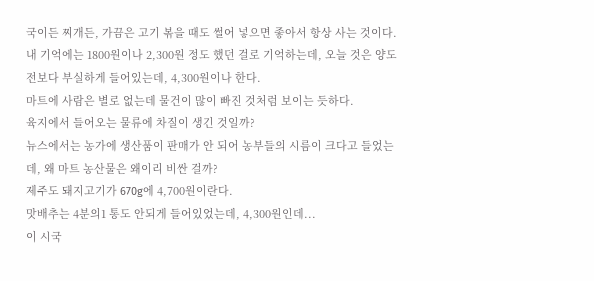국이든 찌개든, 가끔은 고기 볶을 때도 썰어 넣으면 좋아서 항상 사는 것이다.
내 기억에는 1800원이나 2,300원 정도 했던 걸로 기억하는데, 오늘 것은 양도 전보다 부실하게 들어있는데, 4,300원이나 한다.
마트에 사람은 별로 없는데 물건이 많이 빠진 것처럼 보이는 듯하다.
육지에서 들어오는 물류에 차질이 생긴 것일까?
뉴스에서는 농가에 생산품이 판매가 안 되어 농부들의 시름이 크다고 들었는데, 왜 마트 농산물은 왜이리 비싼 걸까?
제주도 돼지고기가 670g에 4,700원이란다.
맛배추는 4분의1 통도 안되게 들어있었는데, 4,300원인데...
이 시국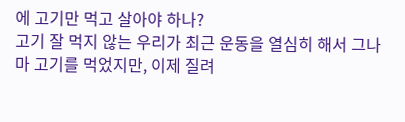에 고기만 먹고 살아야 하나?
고기 잘 먹지 않는 우리가 최근 운동을 열심히 해서 그나마 고기를 먹었지만, 이제 질려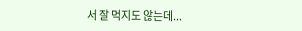서 잘 먹지도 않는데...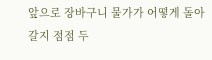앞으로 장바구니 물가가 어떻게 돌아갈지 점점 두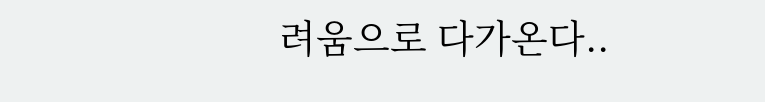려움으로 다가온다..